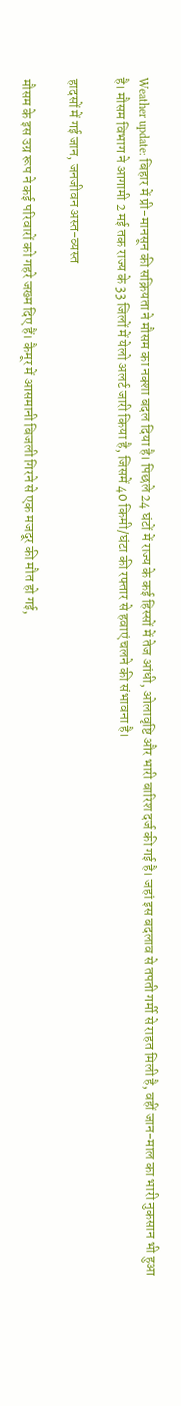Weather update: बिहार में प्री-मानसून की सक्रियता ने मौसम का नक्शा बदल दिया है। पिछले 24 घंटों में राज्य के कई हिस्सों में तेज आंधी, ओलावृष्टि और भारी बारिश दर्ज की गई है। जहां इस बदलाव से तपती गर्मी से राहत मिली है, वहीं जान-माल का भारी नुकसान भी हुआ है। मौसम विभाग ने आगामी 2 मई तक राज्य के 33 जिलों में येलो अलर्ट जारी किया है, जिसमें 40 किमी/घंटा की रफ्तार से हवाएं चलने की संभावना है।

हादसों में गई जान, जनजीवन अस्त-व्यस्त

मौसम के इस उग्र रूप ने कई परिवारों को गहरे जख्म दिए हैं। कैमूर में आसमानी बिजली गिरने से एक मजदूर की मौत हो गई,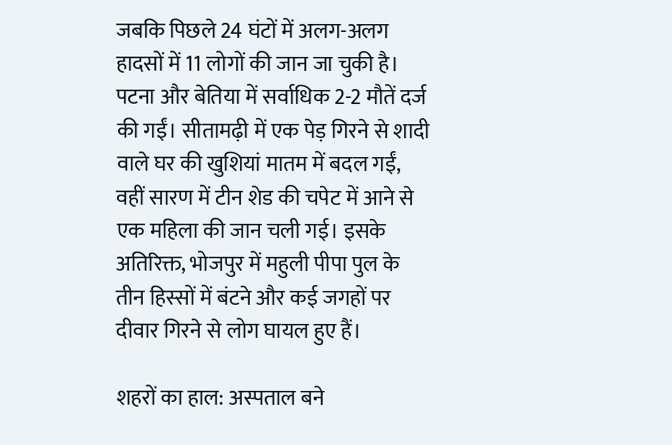जबकि पिछले 24 घंटों में अलग-अलग हादसों में 11 लोगों की जान जा चुकी है। पटना और बेतिया में सर्वाधिक 2-2 मौतें दर्ज की गईं। सीतामढ़ी में एक पेड़ गिरने से शादी वाले घर की खुशियां मातम में बदल गईं, वहीं सारण में टीन शेड की चपेट में आने से एक महिला की जान चली गई। इसके अतिरिक्त, भोजपुर में महुली पीपा पुल के तीन हिस्सों में बंटने और कई जगहों पर दीवार गिरने से लोग घायल हुए हैं।

शहरों का हाल: अस्पताल बने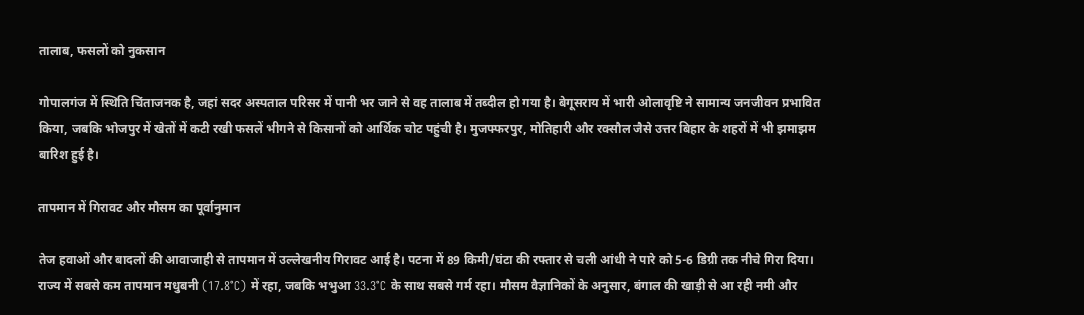तालाब, फसलों को नुकसान

गोपालगंज में स्थिति चिंताजनक है, जहां सदर अस्पताल परिसर में पानी भर जाने से वह तालाब में तब्दील हो गया है। बेगूसराय में भारी ओलावृष्टि ने सामान्य जनजीवन प्रभावित किया, जबकि भोजपुर में खेतों में कटी रखी फसलें भीगने से किसानों को आर्थिक चोट पहुंची है। मुजफ्फरपुर, मोतिहारी और रक्सौल जैसे उत्तर बिहार के शहरों में भी झमाझम बारिश हुई है।

तापमान में गिरावट और मौसम का पूर्वानुमान

तेज हवाओं और बादलों की आवाजाही से तापमान में उल्लेखनीय गिरावट आई है। पटना में 89 किमी/घंटा की रफ्तार से चली आंधी ने पारे को 5-6 डिग्री तक नीचे गिरा दिया। राज्य में सबसे कम तापमान मधुबनी (17.8°C) में रहा, जबकि भभुआ 33.3°C के साथ सबसे गर्म रहा। मौसम वैज्ञानिकों के अनुसार, बंगाल की खाड़ी से आ रही नमी और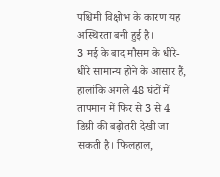पश्चिमी विक्षोभ के कारण यह अस्थिरता बनी हुई है।
3 मई के बाद मौसम के धीरे-धीरे सामान्य होने के आसार हैं, हालांकि अगले 48 घंटों में तापमान में फिर से 3 से 4 डिग्री की बढ़ोतरी देखी जा सकती है। फिलहाल,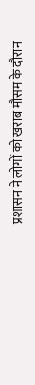प्रशासन ने लोगों को खराब मौसम के दौरान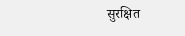सुरक्षित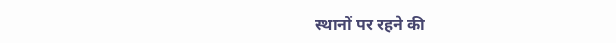स्थानों पर रहने की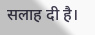सलाह दी है।